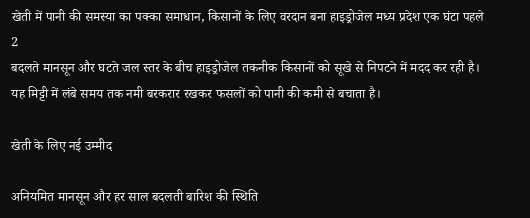खेती में पानी की समस्या का पक्का समाधान, किसानों के लिए वरदान बना हाइड्रोजेल मध्य प्रदेश एक घंटा पहले 2
बदलते मानसून और घटते जल स्तर के बीच हाइड्रोजेल तकनीक किसानों को सूखे से निपटने में मदद कर रही है। यह मिट्टी में लंबे समय तक नमी बरकरार रखकर फसलों को पानी की कमी से बचाता है।

खेती के लिए नई उम्मीद

अनियमित मानसून और हर साल बदलती बारिश की स्थिति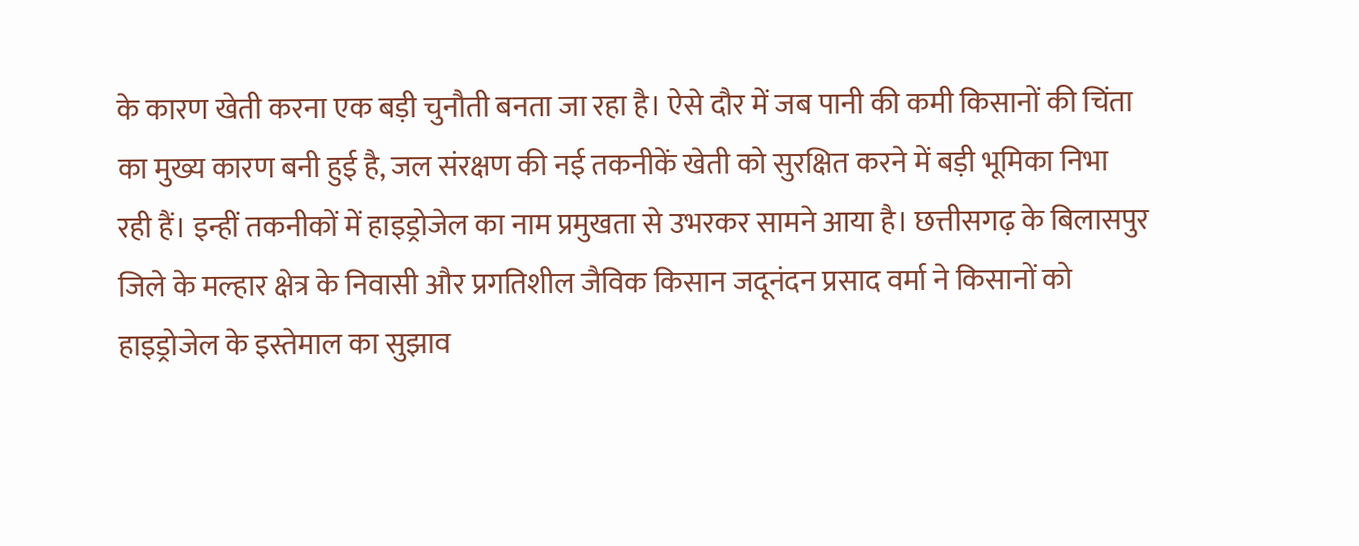के कारण खेती करना एक बड़ी चुनौती बनता जा रहा है। ऐसे दौर में जब पानी की कमी किसानों की चिंता का मुख्य कारण बनी हुई है, जल संरक्षण की नई तकनीकें खेती को सुरक्षित करने में बड़ी भूमिका निभा रही हैं। इन्हीं तकनीकों में हाइड्रोजेल का नाम प्रमुखता से उभरकर सामने आया है। छत्तीसगढ़ के बिलासपुर जिले के मल्हार क्षेत्र के निवासी और प्रगतिशील जैविक किसान जदूनंदन प्रसाद वर्मा ने किसानों को हाइड्रोजेल के इस्तेमाल का सुझाव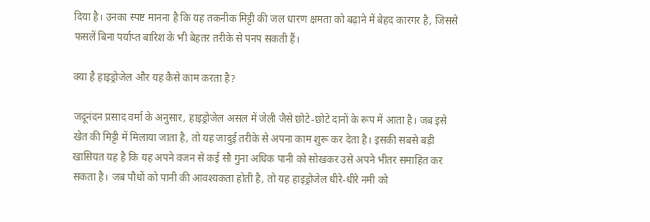दिया है। उनका स्पष्ट मानना है कि यह तकनीक मिट्टी की जल धारण क्षमता को बढ़ाने में बेहद कारगर है, जिससे फसलें बिना पर्याप्त बारिश के भी बेहतर तरीके से पनप सकती हैं।

क्या है हाइड्रोजेल और यह कैसे काम करता है?

जदूनंदन प्रसाद वर्मा के अनुसार, हाइड्रोजेल असल में जेली जैसे छोटे-छोटे दानों के रूप में आता है। जब इसे खेत की मिट्टी में मिलाया जाता है, तो यह जादुई तरीके से अपना काम शुरू कर देता है। इसकी सबसे बड़ी खासियत यह है कि यह अपने वजन से कई सौ गुना अधिक पानी को सोखकर उसे अपने भीतर समाहित कर सकता है। जब पौधों को पानी की आवश्यकता होती है, तो यह हाइड्रोजेल धीरे-धीरे नमी को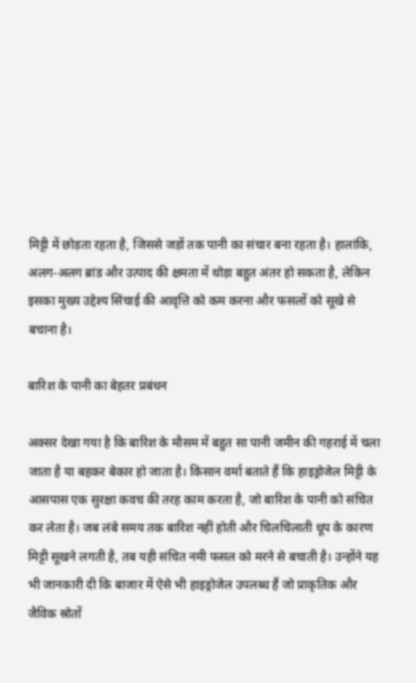मिट्टी में छोड़ता रहता है, जिससे जड़ों तक पानी का संचार बना रहता है। हालांकि, अलग-अलग ब्रांड और उत्पाद की क्षमता में थोड़ा बहुत अंतर हो सकता है, लेकिन इसका मुख्य उद्देश्य सिंचाई की आवृत्ति को कम करना और फसलों को सूखे से बचाना है।

बारिश के पानी का बेहतर प्रबंधन

अक्सर देखा गया है कि बारिश के मौसम में बहुत सा पानी जमीन की गहराई में चला जाता है या बहकर बेकार हो जाता है। किसान वर्मा बताते हैं कि हाइड्रोजेल मिट्टी के आसपास एक सुरक्षा कवच की तरह काम करता है, जो बारिश के पानी को संचित कर लेता है। जब लंबे समय तक बारिश नहीं होती और चिलचिलाती धूप के कारण मिट्टी सूखने लगती है, तब यही संचित नमी फसल को मरने से बचाती है। उन्होंने यह भी जानकारी दी कि बाजार में ऐसे भी हाइड्रोजेल उपलब्ध हैं जो प्राकृतिक और जैविक स्रोतों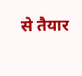से तैयार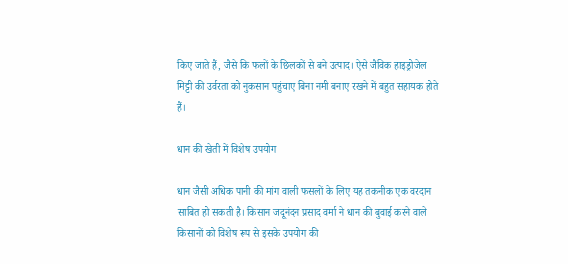किए जाते हैं, जैसे कि फलों के छिलकों से बने उत्पाद। ऐसे जैविक हाइड्रोजेल मिट्टी की उर्वरता को नुकसान पहुंचाए बिना नमी बनाए रखने में बहुत सहायक होते हैं।

धान की खेती में विशेष उपयोग

धान जैसी अधिक पानी की मांग वाली फसलों के लिए यह तकनीक एक वरदान साबित हो सकती है। किसान जदूनंदन प्रसाद वर्मा ने धान की बुवाई करने वाले किसानों को विशेष रूप से इसके उपयोग की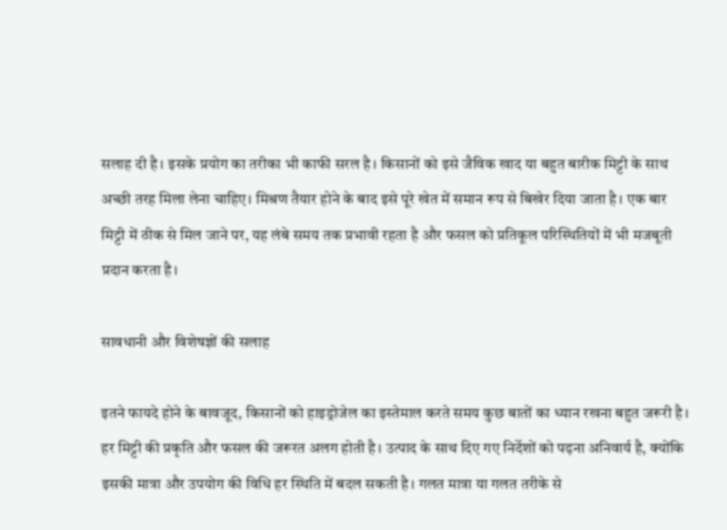सलाह दी है। इसके प्रयोग का तरीका भी काफी सरल है। किसानों को इसे जैविक खाद या बहुत बारीक मिट्टी के साथ अच्छी तरह मिला लेना चाहिए। मिश्रण तैयार होने के बाद इसे पूरे खेत में समान रूप से बिखेर दिया जाता है। एक बार मिट्टी में ठीक से मिल जाने पर, यह लंबे समय तक प्रभावी रहता है और फसल को प्रतिकूल परिस्थितियों में भी मजबूती प्रदान करता है।

सावधानी और विशेषज्ञों की सलाह

इतने फायदे होने के बावजूद, किसानों को हाइड्रोजेल का इस्तेमाल करते समय कुछ बातों का ध्यान रखना बहुत जरूरी है। हर मिट्टी की प्रकृति और फसल की जरूरत अलग होती है। उत्पाद के साथ दिए गए निर्देशों को पढ़ना अनिवार्य है, क्योंकि इसकी मात्रा और उपयोग की विधि हर स्थिति में बदल सकती है। गलत मात्रा या गलत तरीके से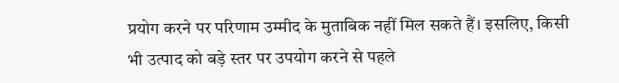प्रयोग करने पर परिणाम उम्मीद के मुताबिक नहीं मिल सकते हैं। इसलिए, किसी भी उत्पाद को बड़े स्तर पर उपयोग करने से पहले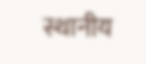स्थानीय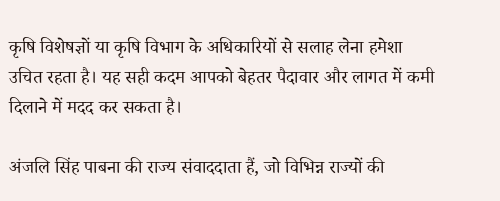कृषि विशेषज्ञों या कृषि विभाग के अधिकारियों से सलाह लेना हमेशा उचित रहता है। यह सही कदम आपको बेहतर पैदावार और लागत में कमी दिलाने में मदद कर सकता है।

अंजलि सिंह पाबना की राज्य संवाददाता हैं, जो विभिन्न राज्यों की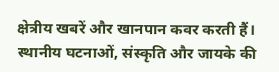क्षेत्रीय खबरें और खानपान कवर करती हैं। स्थानीय घटनाओं, संस्कृति और जायके की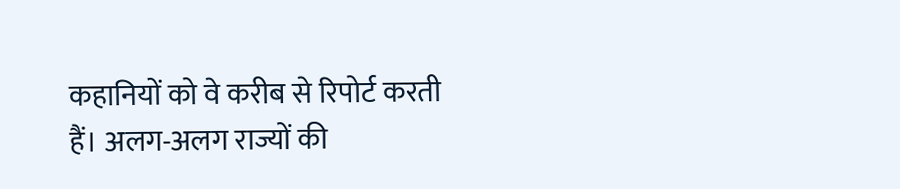कहानियों को वे करीब से रिपोर्ट करती हैं। अलग-अलग राज्यों की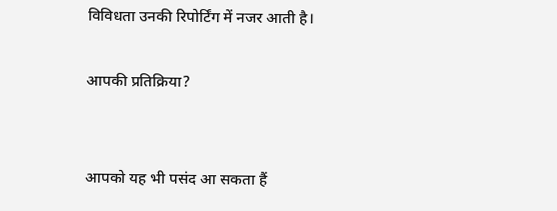विविधता उनकी रिपोर्टिंग में नजर आती है।

आपकी प्रतिक्रिया?


आपको यह भी पसंद आ सकता हैं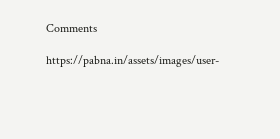Comments

https://pabna.in/assets/images/user-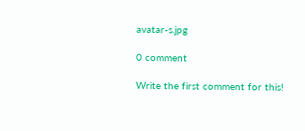avatar-s.jpg

0 comment

Write the first comment for this!